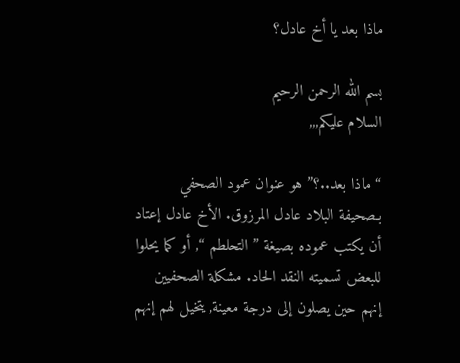ماذا بعد يا أخ عادل؟

بسم الله الرحمن الرحيم
السلام عليكم,,,

“ماذا بعد..؟” هو عنوان عمود الصحفي بـصحيفة البلاد عادل المرزوق. الأخ عادل إعتاد أن يكتب عموده بصيغة ” التحلطم “, أو كما يحلوا للبعض تسميته النقد الحاد. مشكلة الصحفيين إنهم حين يصلون إلى درجة معينة, يتخيل لهم إنهم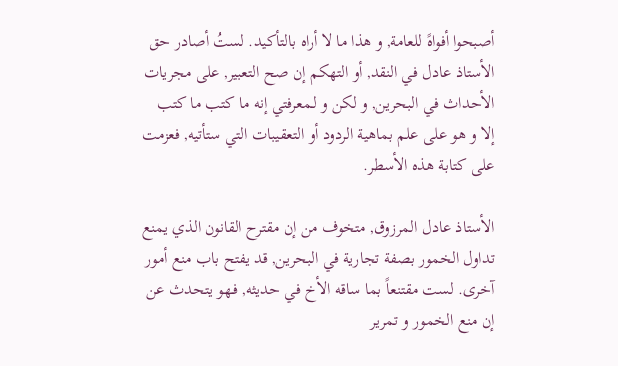أصبحوا أفواهً للعامة, و هذا ما لا أراه بالتأكيد. لستُ أصادر حق الأستاذ عادل في النقد, أو التهكم إن صح التعبير, على مجريات الأحداث في البحرين, و لكن و لـمعرفتي إنه ما كتب ما كتب إلا و هو على علم بماهية الردود أو التعقيبات التي ستأتيه, فعزمت على كتابة هذه الأسطر.

الأستاذ عادل المرزوق, متخوف من إن مقترح القانون الذي يمنع تداول الخمور بصفة تجارية في البحرين, قد يفتح باب منع أمور آخرى. لست مقتنعاً بما ساقه الأخ في حديثه, فـهو يتحدث عن إن منع الخمور و تمرير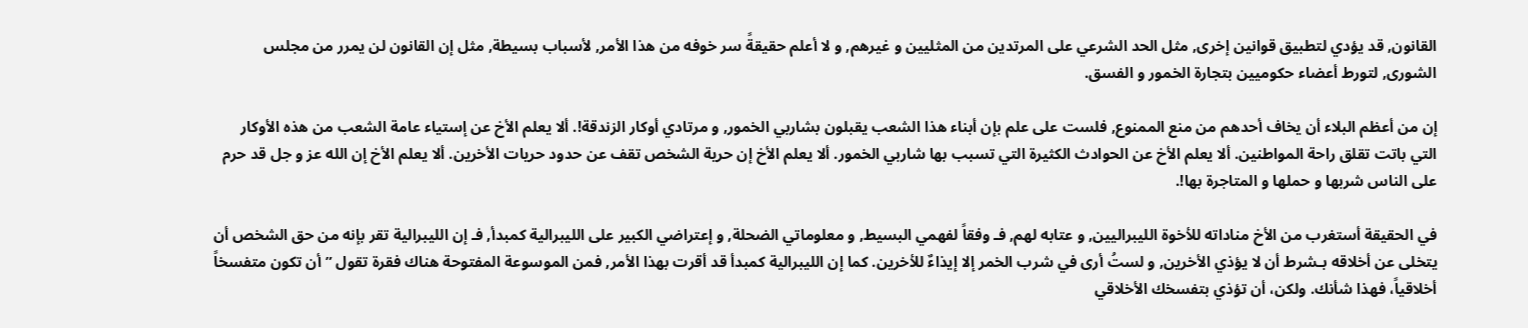القانون, قد يؤدي لتطبيق قوانين إخرى, مثل الحد الشرعي على المرتدين من المثليين و غيرهم, و لا أعلم حقيقةً سر خوفه من هذا الأمر, لأسباب بسيطة, مثل إن القانون لن يمرر من مجلس الشورى, لتورط أعضاء حكوميين بتجارة الخمور و الفسق.

إن من أعظم البلاء أن يخاف أحدهم من منع الممنوع, فلست على علم بإن أبناء هذا الشعب يقبلون بشاربي الخمور, و مرتادي أوكار الزندقة!. ألا يعلم الأخ عن إستياء عامة الشعب من هذه الأوكار التي باتت تقلق راحة المواطنين. ألا يعلم الأخ عن الحوادث الكثيرة التي تسبب بها شاربي الخمور. ألا يعلم الأخ إن حرية الشخص تقف عن حدود حريات الأخرين. ألا يعلم الأخ إن الله عز و جل قد حرم على الناس شربها و حملها و المتاجرة بها!.

في الحقيقة أستغرب من الأخ مناداته للأخوة الليبراليين, و عتابه لهم, فـ وفقاً لفهمي البسيط, و معلوماتي الضحلة, و إعتراضي الكبير على الليبرالية كمبدأ, فـ إن الليبرالية تقر بإنه من حق الشخص أن يتخلى عن أخلاقه بـشرط أن لا يؤذي الأخرين, و لستُ أرى في شرب الخمر إلا إيذاءٌ للأخرين. كما إن الليبرالية كمبدأ قد أقرت بهذا الأمر, فمن الموسوعة المفتوحة هناك فقرة تقول ” أن تكون متفسخاً أخلاقياً، فهذا شأنك. ولكن، أن تؤذي بتفسخك الأخلاقي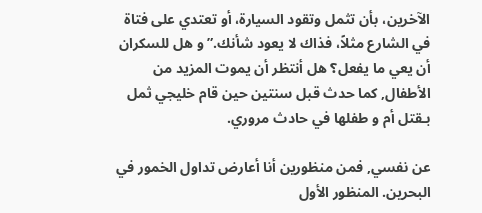الآخرين، بأن تثمل وتقود السيارة، أو تعتدي على فتاة في الشارع مثلاً، فذاك لا يعود شأنك.” و هل للسكران أن يعي ما يفعل؟ هل أنتظر أن يموت المزيد من الأطفال, كما حدث قبل سنتين حين قام خليجي ثمل بـقتل أم و طفلها في حادث مروري.

عن نفسي, فمن منظورين أنا أعارض تداول الخمور في البحرين. المنظور الأول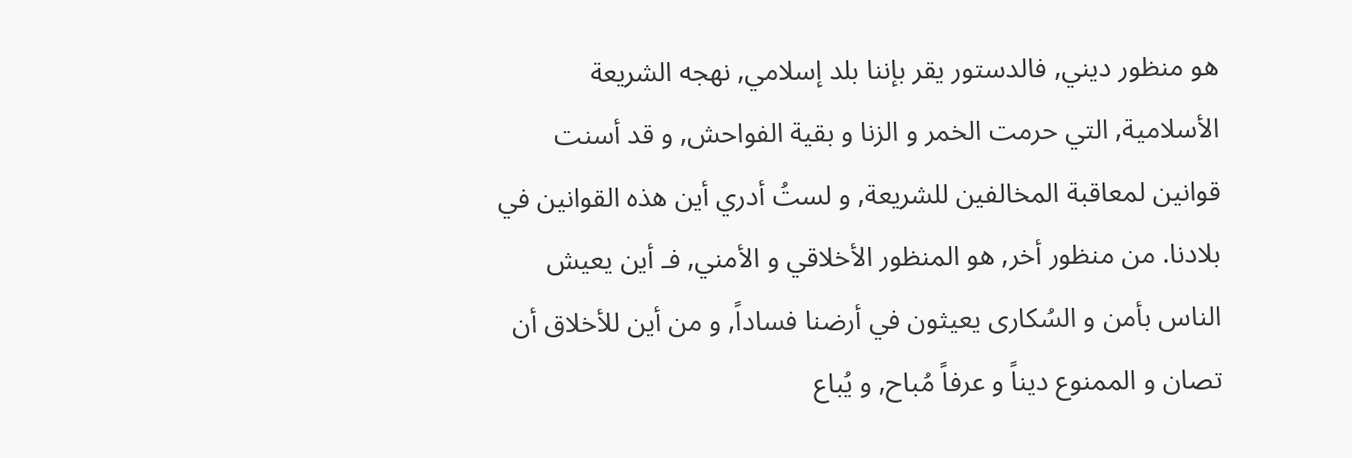هو منظور ديني, فالدستور يقر بإننا بلد إسلامي, نهجه الشريعة الأسلامية, التي حرمت الخمر و الزنا و بقية الفواحش, و قد أسنت قوانين لمعاقبة المخالفين للشريعة, و لستُ أدري أين هذه القوانين في بلادنا. من منظور أخر, هو المنظور الأخلاقي و الأمني, فـ أين يعيش الناس بأمن و السُكارى يعيثون في أرضنا فساداً, و من أين للأخلاق أن تصان و الممنوع ديناً و عرفاً مُباح, و يُباع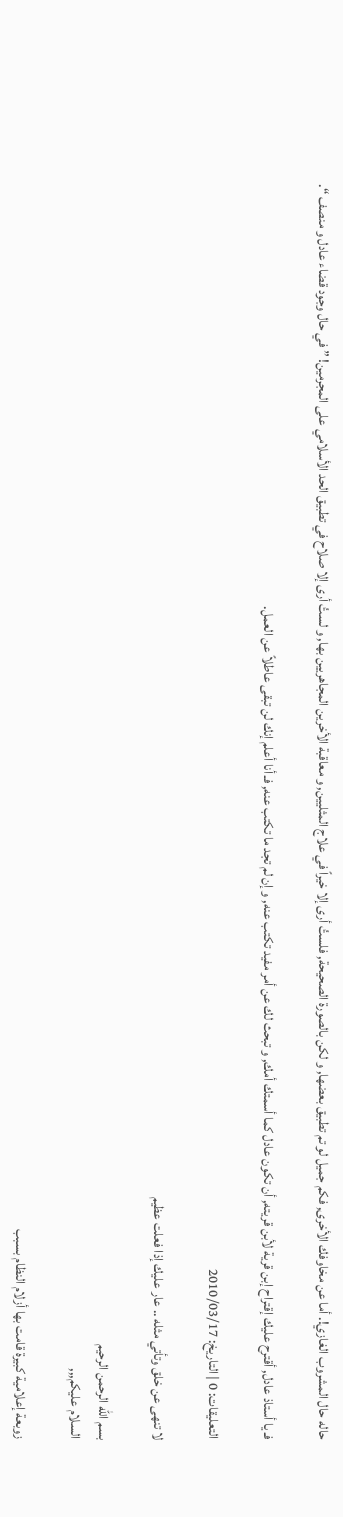حاله حال المشروب الغازي!. أما عن مخاوفك الأخرى, فكم جميل لو تم تطبيق بعضها, و لكن بالصورة الصحيحة, فلستُ أرى إلا خيراً في علاج المثليين, و معاقبة الأخرين المجاهريين بها, و لستُ أرى إلا صلاح في تطبيق الحد الأسلامي على المجرمين! ” في حال وجود قضاء عادل و منصف “.

فـ يا أستاذ عادل, أقترح عليك إقتراح إبن قرية لأبن قريته, أن تكون عادل كما أسمتك أمك, و تبحث لك عن أمر مفيد تكتب عنه, و إن لم تجد ما تكتب عنه, فـ أنا أعلم إنك لن تبقى عاطلاً عن العمل.

التعليقات: 0 | التاريخ: 2010/03/17

لا تنهى عن خلق وتأتي مثله .. عار عليك إذا فعلت عظيم

بسم الله الرحمن الرحيم
السلام عليكم,,,

زوبعة إعلامية كبيرة قامت بها أزلام النظام بسبب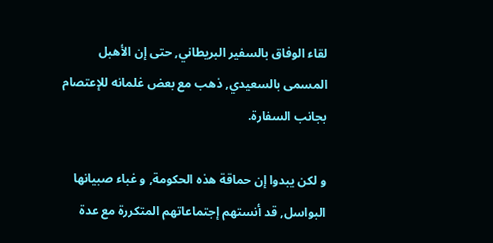لقاء الوفاق بالسفير البريطاني, حتى إن الأهبل المسمى بالسعيدي, ذهب مع بعض غلمانه للإعتصام بجانب السفارة.

و لكن يبدوا إن حماقة هذه الحكومة, و غباء صبيانها البواسل, قد أنستهم إجتماعاتهم المتكررة مع عدة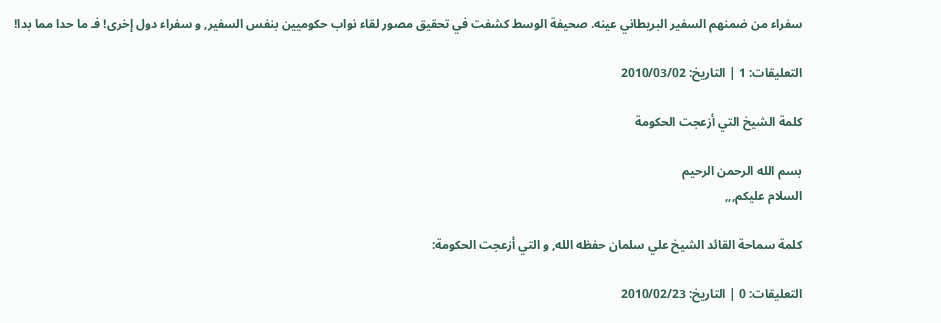سفراء من ضمنهم السفير البريطاني عينه. صحيفة الوسط كشفت في تحقيق مصور لقاء نواب حكوميين بنفس السفير, و سفراء دول إخرى! فـ ما حدا مما بدا!

التعليقات: 1 | التاريخ: 2010/03/02

كلمة الشيخ التي أزعجت الحكومة

بسم الله الرحمن الرحيم
السلام عليكم,,,

كلمة سماحة القائد الشيخ علي سلمان حفظه الله, و التي أزعجت الحكومة:

التعليقات: 0 | التاريخ: 2010/02/23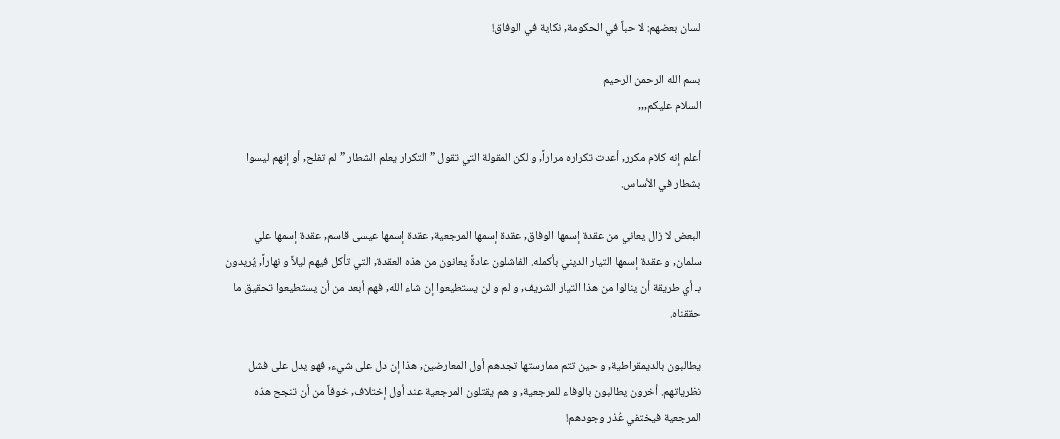لسان بعضهم: لا حباً في الحكومة, نكاية في الوفاق!

بسم الله الرحمن الرحيم
السلام عليكم,,,

أعلم إنه كلام مكرر, أعدت تكراره مراراً, و لكن المقولة التي تقول ” التكرار يعلم الشطار ” لم تفلح, أو إنهم ليسوا بشطار في الأساس.

البعض لا زال يعاني من عقدة إسمها الوفاق, عقدة إسمها المرجعية, عقدة إسمها عيسى قاسم, عقدة إسمها علي سلمان, و عقدة إسمها التيار الديني بأكمله. الفاشلون عادةً يعانون من هذه العقدة, التي تأكل فيهم ليلاً و نهاراً, يُريدون بـ أي طريقة أن ينالوا من هذا التيار الشريف, و لم و لن يستطيعوا إن شاء الله, فهم أبعد من أن يستطيعوا تحقيق ما حققناه.

يطالبون بالديمقراطية, و حين تتم ممارستها تجدهم أول المعارضين, هذا إن دل على شيء, فهو يدل على فشل نظرياتهم. أخرون يطالبون بالوفاء للمرجعية, و هم يقتلون المرجعية عند أول إختلاف, خوفاً من أن تنجح هذه المرجعية فيختفي عُذر وجودهم!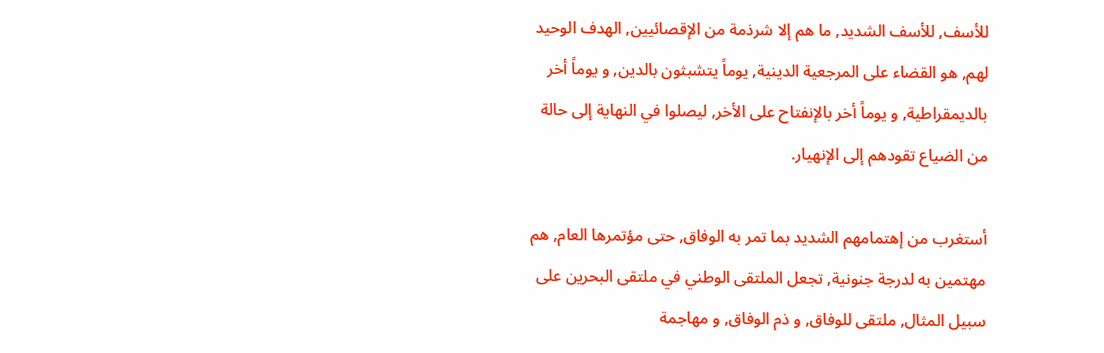للأسف, للأسف الشديد, ما هم إلا شرذمة من الإقصائيين, الهدف الوحيد لهم, هو القضاء على المرجعية الدينية, يوماً يتشبثون بالدين, و يوماً أخر بالديمقراطية, و يوماً أخر بالإنفتاح على الأخر, ليصلوا في النهاية إلى حالة من الضياع تقودهم إلى الإنهيار.

أستغرب من إهتمامهم الشديد بما تمر به الوفاق, حتى مؤتمرها العام, هم مهتمين به لدرجة جنونية, تجعل الملتقى الوطني في ملتقى البحرين على سبيل المثال, ملتقى للوفاق, و ذم الوفاق, و مهاجمة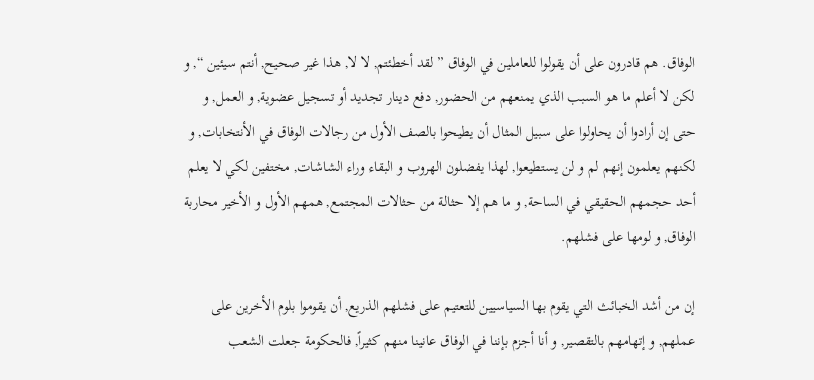الوفاق. هم قادرون على أن يقولوا للعاملين في الوفاق ” لقد أخطئتم, لا لا, هذا غير صحيح, أنتم سيئين “, و لكن لا أعلم ما هو السبب الذي يمنعهم من الحضور, دفع دينار تجديد أو تسجيل عضوية, و العمل, و حتى إن أرادوا أن يحاولوا على سبيل المثال أن يطيحوا بالصف الأول من رجالات الوفاق في الأنتخابات, و لكنهم يعلمون إنهم لم و لن يستطيعوا, لهذا يفضلون الهروب و البقاء وراء الشاشات, مختفين لكي لا يعلم أحد حجمهم الحقيقي في الساحة, و ما هم إلا حثالة من حثالات المجتمع, همهم الأول و الأخير محاربة الوفاق, و لومها على فشلهم.

إن من أشد الخبائث التي يقوم بها السياسيين للتعتيم على فشلهم الذريع, أن يقوموا بلوم الأخرين على عملهم, و إتهامهم بالتقصير, و أنا أجزم بإننا في الوفاق عانينا منهم كثيراً, فالحكومة جعلت الشعب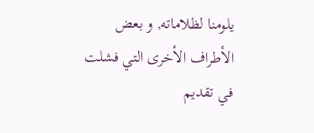يلومنا لظلاماته, و بعض الأطراف الأخرى التي فشلت في تقديم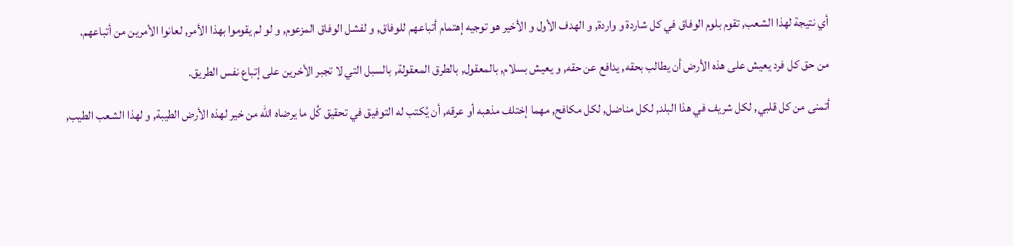أي نتيجة لهذا الشعب, تقوم بلوم الوفاق في كل شاردة و واردة, و الهدف الأول و الأخير هو توجيه إهتمام أتباعهم للوفاق, و لفشل الوفاق المزعوم, و لو لم يقوموا بهذا الأمر, لعانوا الأمرين من أتباعهم.

من حق كل فرد يعيش على هذه الأرض أن يطالب بحقه, يدافع عن حقه, و يعيش بسلام, بالمعقول, بالطرق المعقولة, بالسبل التي لا تجبر الأخرين على إتباع نفس الطريق.

أتمنى من كل قلبي, لكل شريف في هذا البلد, لكل مناضل, لكل مكافح, مهما إختلف مذهبه أو عرقه, أن يُكتب له التوفيق في تحقيق كُل ما يرضاه الله من خير لهذه الأرض الطيبة, و لهذا الشعب الطيب,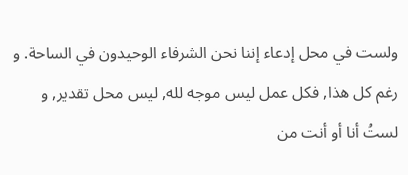ولست في محل إدعاء إننا نحن الشرفاء الوحيدون في الساحة. و رغم كل هذا, فكل عمل ليس موجه لله, ليس محل تقدير, و لستُ أنا أو أنت من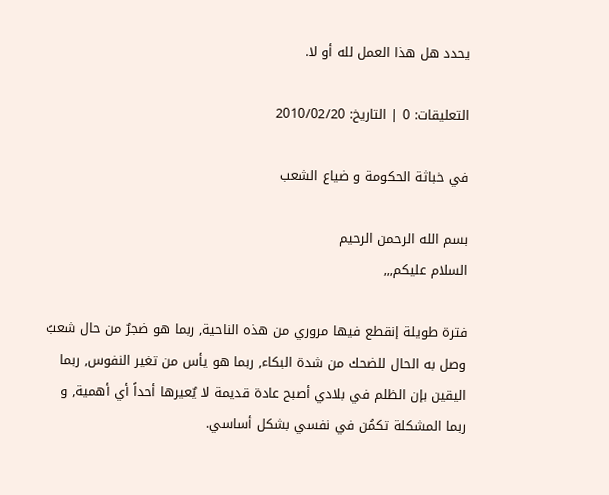يحدد هل هذا العمل لله أو لا.

التعليقات: 0 | التاريخ: 2010/02/20

في خباثة الحكومة و ضياع الشعب

بسم الله الرحمن الرحيم
السلام عليكم,,,

فترة طويلة إنقطع فيها مروري من هذه الناحية, ربما هو ضجرٌ من حال شعبً وصل به الحال للضحك من شدة البكاء, ربما هو يأس من تغير النفوس, ربما اليقين بإن الظلم في بلادي أصبح عادة قديمة لا يٌعيرها أحداً أي أهمية, و ربما المشكلة تكمُن في نفسي بشكل أساسي.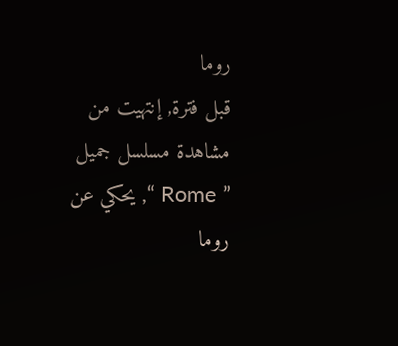روما
قبل فترة, إنتهيت من مشاهدة مسلسل جميل ” Rome “, يحكي عن روما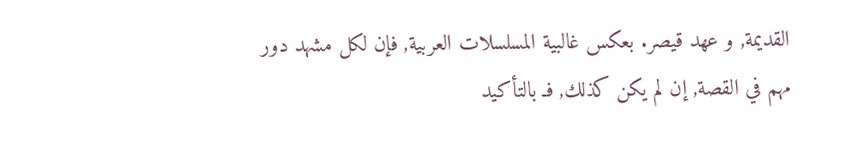القديمة, و عهد قيصر. بعكس غالبية المسلسلات العربية, فإن لكل مشهد دور مهم في القصة, إن لم يكن كذلك, فـ بالتأكيد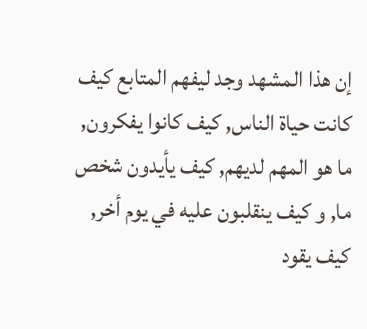إن هذا المشهد وجد ليفهم المتابع كيف كانت حياة الناس, كيف كانوا يفكرون, ما هو المهم لديهم, كيف يأيدون شخص ما, و كيف ينقلبون عليه في يوم أخر, كيف يقود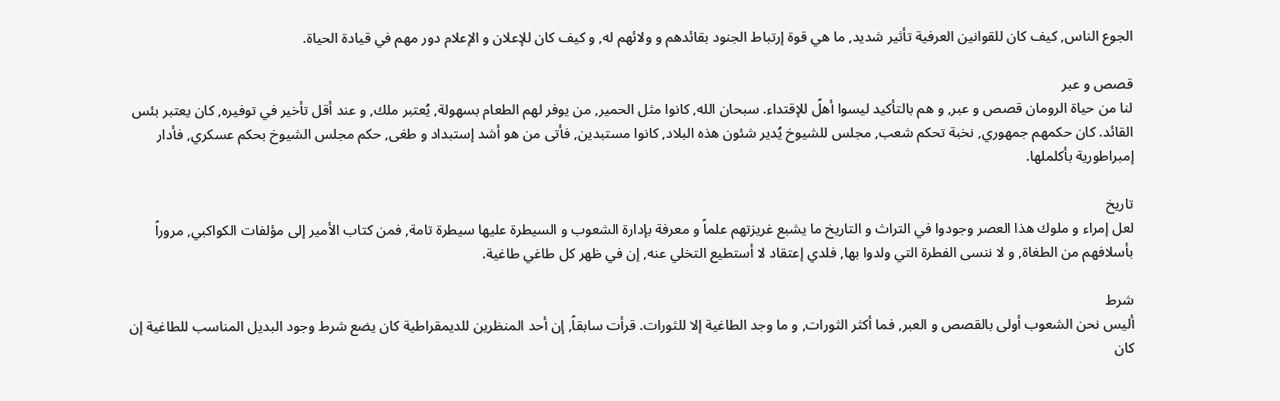الجوع الناس, كيف كان للقوانين العرفية تأثير شديد, ما هي قوة إرتباط الجنود بقائدهم و ولائهم له, و كيف كان للإعلان و الإعلام دور مهم في قيادة الحياة.

قصص و عبر
لنا من حياة الرومان قصص و عبر, و هم بالتأكيد ليسوا أهلً للإقتداء. سبحان الله, كانوا مثل الحمير, من يوفر لهم الطعام بسهولة, يُعتبر ملك, و عند أقل تأخير في توفيره, كان يعتبر بئس القائد. كان حكمهم جمهوري, نخبة تحكم شعب, مجلس للشيوخ يُدير شئون هذه البلاد, كانوا مستبدين, فأتى من هو أشد إستبداد و طغى, حكم مجلس الشيوخ بحكم عسكري, فأدار إمبراطورية بأكلملها.

تاريخ
لعل إمراء و ملوك هذا العصر وجودوا في التراث و التاريخ ما يشبع غريزتهم علماً و معرفة بإدارة الشعوب و السيطرة عليها سيطرة تامة, فمن كتاب الأمير إلى مؤلفات الكواكبي, مروراً بأسلافهم من الطغاة, و لا ننسى الفطرة التي ولدوا بها, فلدي إعتقاد لا أستطيع التخلي عنه, إن في ظهر كل طاغي طاغية.

شرط
أليس نحن الشعوب أولى بالقصص و العبر, فما أكثر الثورات, و ما وجد الطاغية إلا للثورات. قرأت سابقاً, إن أحد المنظرين للديمقراطية كان يضع شرط وجود البديل المناسب للطاغية إن كان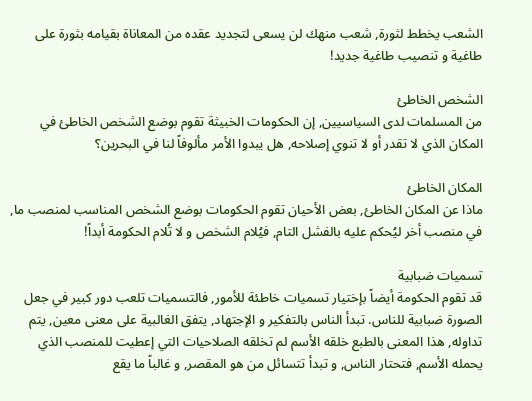الشعب يخطط لثورة, شعب منهك لن يسعى لتجديد عقده من المعاناة بقيامه بثورة على طاغية و تنصيب طاغية جديد!

الشخص الخاطئ
من المسلمات لدى السياسيين, إن الحكومات الخبيثة تقوم بوضع الشخص الخاطئ في المكان الذي لا تقدر أو لا تنوي إصلاحه, هل يبدوا الأمر مألوفاً لنا في البحرين؟

المكان الخاطئ
ماذا عن المكان الخاطئ, بعض الأحيان تقوم الحكومات بوضع الشخص المناسب لمنصب ما, في منصب أخر ليُحكم عليه بالفشل التام, فيُلام الشخص و لا تُلام الحكومة أبداً!

تسميات ضبابية
قد تقوم الحكومة أيضاً بإختيار تسميات خاطئة للأمور, فالتسميات تلعب دور كبير في جعل الصورة ضبابية للناس. تبدأ الناس بالتفكير و الإجتهاد, يتفق الغالبية على معنى معين, يتم تداوله, هذا المعنى بالطبع خلقه الأسم لم تخلقه الصلاحيات التي إعطيت للمنصب الذي يحمله الأسم, فتحتار الناس, و تبدأ تتسائل من هو المقصر, و غالباً ما يقع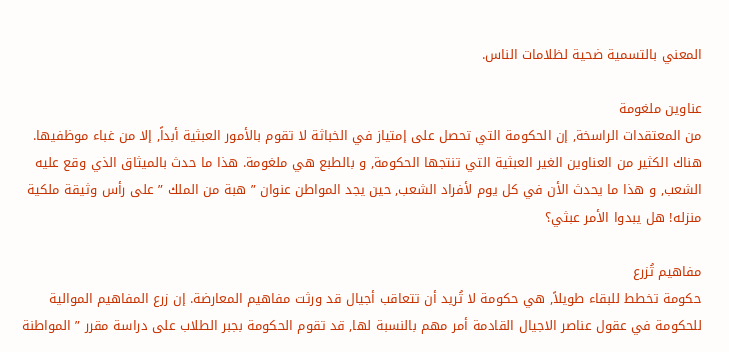المعني بالتسمية ضحية لظلامات الناس.

عناوين ملغومة
من المعتقدات الراسخة, إن الحكومة التي تحصل على إمتياز في الخباثة لا تقوم بالأمور العبثية أبداً, إلا من غباء موظفيها. هناك الكثير من العناوين الغير العبثية التي تنتجها الحكومة, و بالطبع هي ملغومة. هذا ما حدث بالميثاق الذي وقع عليه الشعب, و هذا ما يحدث الأن في كل يوم لأفراد الشعب, حين يجد المواطن عنوان ” هبة من الملك ” على رأس وثيقة ملكية منزله! هل يبدوا الأمر عبثي؟

مفاهيم تُزرع
حكومة تخطط للبقاء طويلاً, هي حكومة لا تُريد أن تتعاقب أجيال قد ورثت مفاهيم المعارضة. إن زرع المفاهيم الموالية للحكومة في عقول عناصر الاجيال القادمة أمر مهم بالنسبة لها, قد تقوم الحكومة بجبر الطلاب على دراسة مقرر ” المواطنة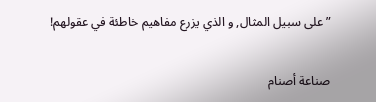” على سبيل المثال, و الذي يزرع مفاهيم خاطئة في عقولهم!

صناعة أصنام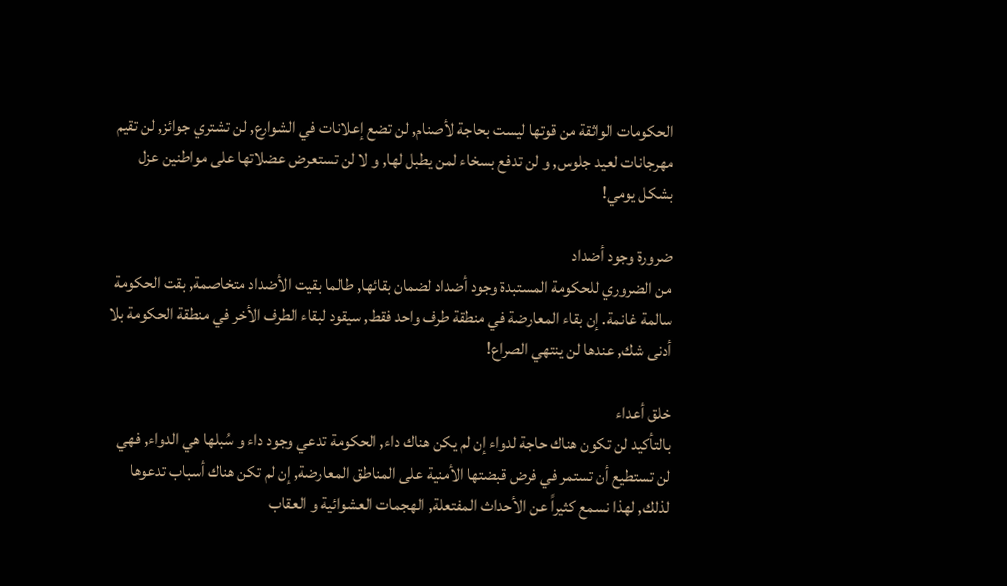الحكومات الواثقة من قوتها ليست بحاجة لأصنام, لن تضع إعلانات في الشوارع, لن تشتري جوائز, لن تقيم مهرجانات لعيد جلوس, و لن تدفع بسخاء لمن يطبل لها, و لا لن تستعرض عضلاتها على مواطنين عزل بشكل يومي!

ضرورة وجود أضداد
من الضروري للحكومة المستبدة وجود أضداد لضمان بقائها, طالما بقيت الأضداد متخاصمة, بقت الحكومة سالمة غانمة. إن بقاء المعارضة في منطقة طرف واحد فقط, سيقود لبقاء الطرف الأخر في منطقة الحكومة بلا أدنى شك, عندها لن ينتهي الصراع!

خلق أعداء
بالتأكيد لن تكون هناك حاجة لدواء إن لم يكن هناك داء, الحكومة تدعي وجود داء و سُبلها هي الدواء, فهي لن تستطيع أن تستمر في فرض قبضتها الأمنية على المناطق المعارضة, إن لم تكن هناك أسباب تدعوها لذلك, لهذا نسمع كثيراً عن الأحداث المفتعلة, الهجمات العشوائية و العقاب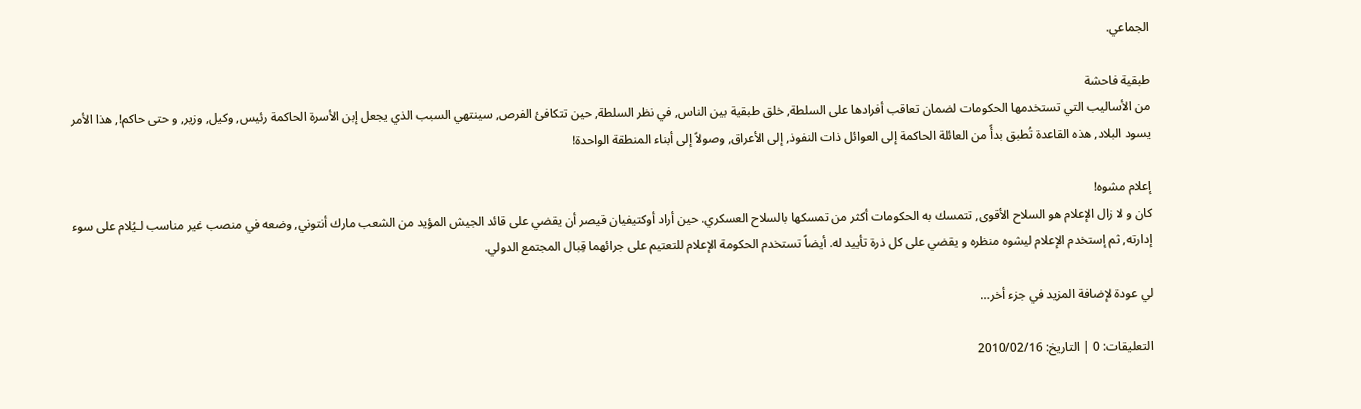الجماعي.

طبقية فاحشة
من الأساليب التي تستخدمها الحكومات لضمان تعاقب أفرادها على السلطة, خلق طبقية بين الناس, في نظر السلطة, حين تتكافئ الفرص, سينتهي السبب الذي يجعل إبن الأسرة الحاكمة رئيس, وكيل, وزير, و حتى حاكم!, هذا الأمر يسود البلاد, هذه القاعدة تُطبق بدأً من العائلة الحاكمة إلى العوائل ذات النفوذ, إلى الأعراق, وصولاً إلى أبناء المنطقة الواحدة!

إعلام مشوه!
كان و لا زال الإعلام هو السلاح الأقوى, تتمسك به الحكومات أكثر من تمسكها بالسلاح العسكري. حين أراد أوكتيفيان قيصر أن يقضي على قائد الجيش المؤيد من الشعب مارك أنتوني, وضعه في منصب غير مناسب لـيُلام على سوء إدارته, ثم إستخدم الإعلام ليشوه منظره و يقضي على كل ذرة تأييد له. أيضاً تستخدم الحكومة الإعلام للتعتيم على جرائهما قِبال المجتمع الدولي.

لي عودة لإضافة المزيد في جزء أخر…

التعليقات: 0 | التاريخ: 2010/02/16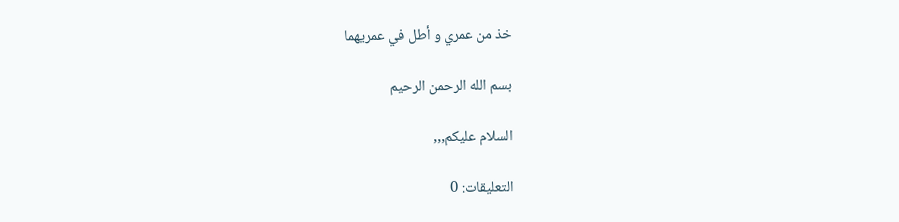خذ من عمري و أطل في عمريهما

بسم الله الرحمن الرحيم

السلام عليكم,,,

التعليقات: 0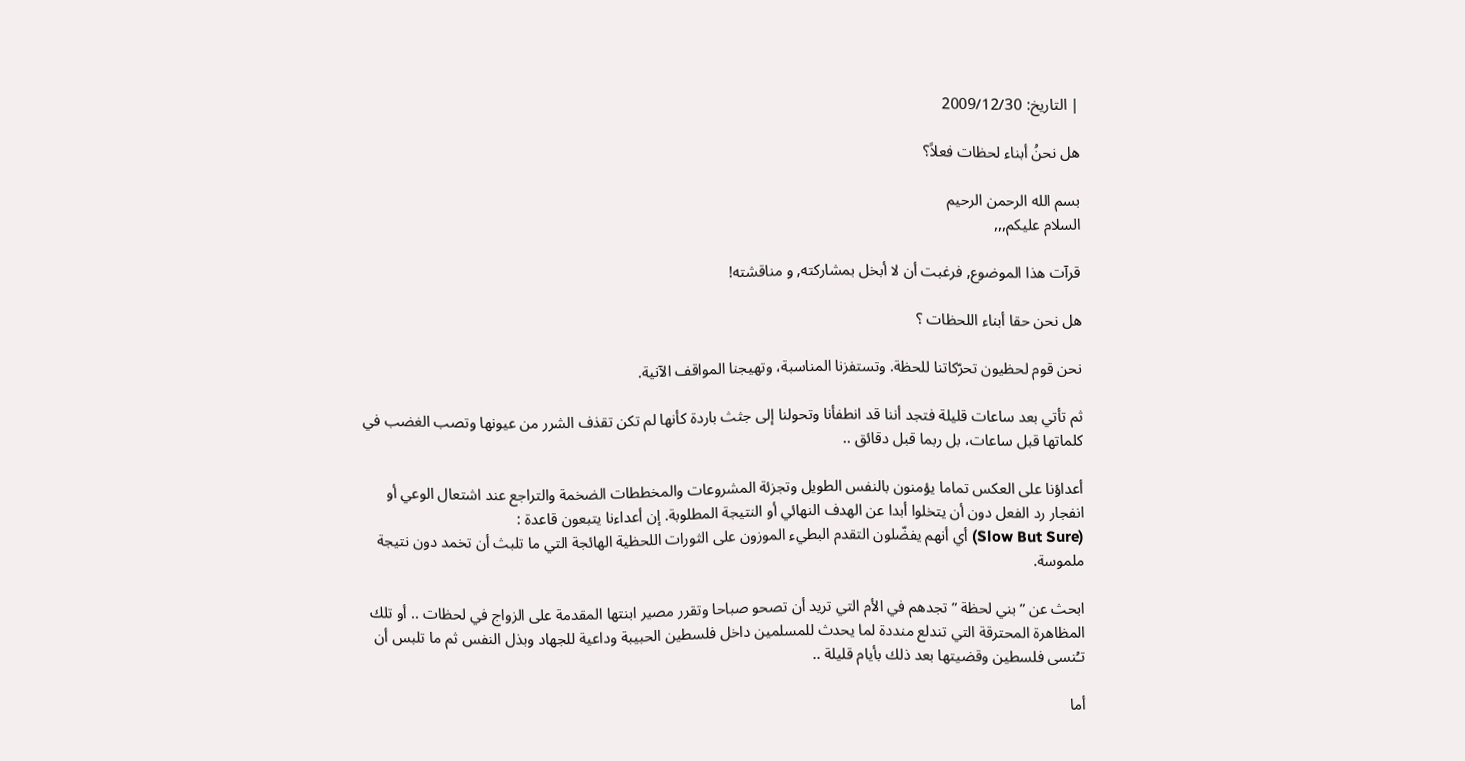| التاريخ: 2009/12/30

هل نحنُ أبناء لحظات فعلاً؟

بسم الله الرحمن الرحيم
السلام عليكم,,,

قرآت هذا الموضوع, فرغبت أن لا أبخل بمشاركته, و مناقشته!

هل نحن حقا أبناء اللحظات ؟

نحن قوم لحظيون تحرّكاتنا للحظة. وتستفزنا المناسبة، وتهيجنا المواقف الآنية.

ثم تأتي بعد ساعات قليلة فتجد أننا قد انطفأنا وتحولنا إلى جثث باردة كأنها لم تكن تقذف الشرر من عيونها وتصب الغضب في كلماتها قبل ساعات، بل ربما قبل دقائق ..

أعداؤنا على العكس تماما يؤمنون بالنفس الطويل وتجزئة المشروعات والمخططات الضخمة والتراجع عند اشتعال الوعي أو انفجار رد الفعل دون أن يتخلوا أبدا عن الهدف النهائي أو النتيجة المطلوبة. إن أعداءنا يتبعون قاعدة :
(Slow But Sure) أي أنهم يفضّلون التقدم البطيء الموزون على الثورات اللحظية الهائجة التي ما تلبث أن تخمد دون نتيجة ملموسة.

ابحث عن ” بني لحظة ” تجدهم في الأم التي تريد أن تصحو صباحا وتقرر مصير ابنتها المقدمة على الزواج في لحظات .. أو تلك المظاهرة المحترقة التي تندلع منددة لما يحدث للمسلمين داخل فلسطين الحبيبة وداعية للجهاد وبذل النفس ثم ما تلبس أن تـُنسى فلسطين وقضيتها بعد ذلك بأيام قليلة ..

أما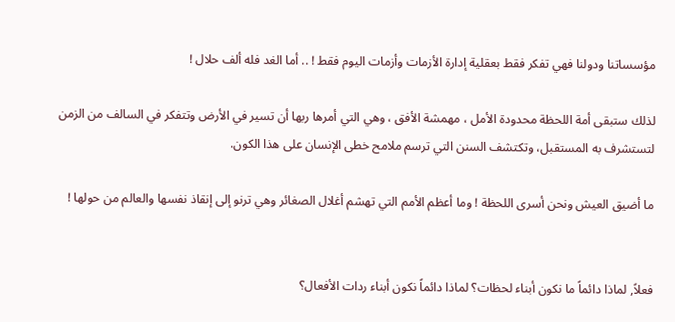مؤسساتنا ودولنا فهي تفكر فقط بعقلية إدارة الأزمات وأزمات اليوم فقط ! .. أما الغد فله ألف حلال !

لذلك ستبقى أمة اللحظة محدودة الأمل ، مهمشة الأفق ، وهي التي أمرها ربها أن تسير في الأرض وتتفكر في السالف من الزمن لتستشرف به المستقبل، وتكتشف السنن التي ترسم ملامح خطى الإنسان على هذا الكون.

ما أضيق العيش ونحن أسرى اللحظة ! وما أعظم الأمم التي تهشم أغلال الصغائر وهي ترنو إلى إنقاذ نفسها والعالم من حولها !


فعلاً, لماذا دائماً ما نكون أبناء لحظات؟ لماذا دائماً نكون أبناء ردات الأفعال؟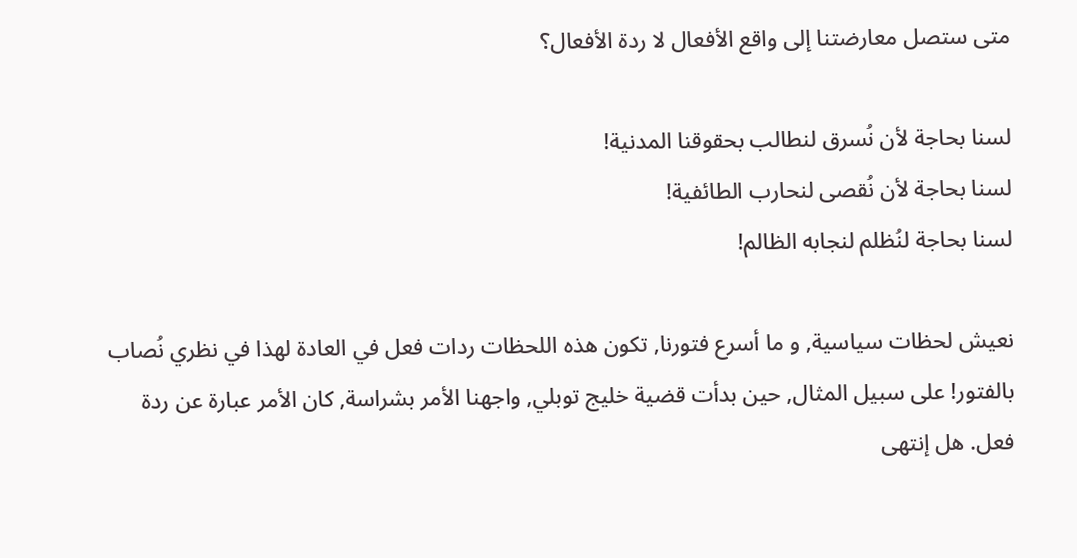متى ستصل معارضتنا إلى واقع الأفعال لا ردة الأفعال؟

لسنا بحاجة لأن نُسرق لنطالب بحقوقنا المدنية!
لسنا بحاجة لأن نُقصى لنحارب الطائفية!
لسنا بحاجة لنُظلم لنجابه الظالم!

نعيش لحظات سياسية, و ما أسرع فتورنا, تكون هذه اللحظات ردات فعل في العادة لهذا في نظري نُصاب بالفتور! على سبيل المثال, حين بدأت قضية خليج توبلي, واجهنا الأمر بشراسة, كان الأمر عبارة عن ردة فعل. هل إنتهى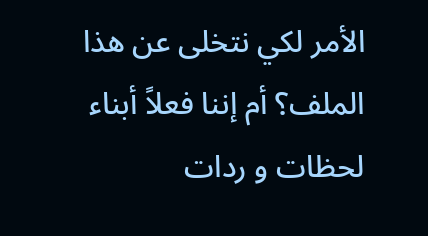الأمر لكي نتخلى عن هذا الملف؟ أم إننا فعلاً أبناء لحظات و ردات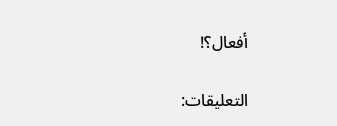أفعال؟!

التعليقات: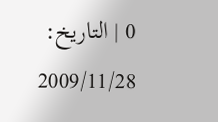0 | التاريخ: 2009/11/28